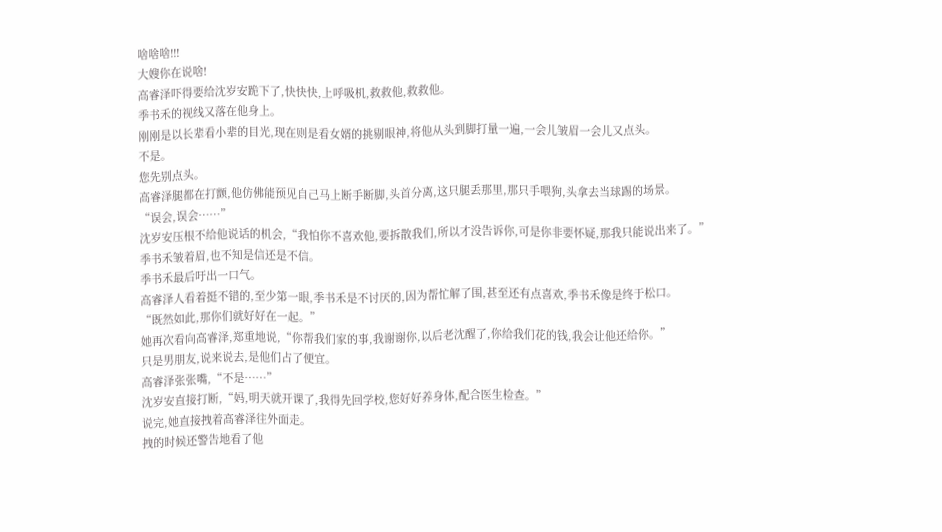啥啥啥!!!
大嫂你在说啥!
高睿泽吓得要给沈岁安跪下了,快快快,上呼吸机,救救他,救救他。
季书禾的视线又落在他身上。
刚刚是以长辈看小辈的目光,现在则是看女婿的挑剔眼神,将他从头到脚打量一遍,一会儿皱眉一会儿又点头。
不是。
您先别点头。
高睿泽腿都在打颤,他仿佛能预见自己马上断手断脚,头首分离,这只腿丢那里,那只手喂狗,头拿去当球踢的场景。
“误会,误会……”
沈岁安压根不给他说话的机会,“我怕你不喜欢他,要拆散我们,所以才没告诉你,可是你非要怀疑,那我只能说出来了。”
季书禾皱着眉,也不知是信还是不信。
季书禾最后吁出一口气。
高睿泽人看着挺不错的,至少第一眼,季书禾是不讨厌的,因为帮忙解了围,甚至还有点喜欢,季书禾像是终于松口。
“既然如此,那你们就好好在一起。”
她再次看向高睿泽,郑重地说,“你帮我们家的事,我谢谢你,以后老沈醒了,你给我们花的钱,我会让他还给你。”
只是男朋友,说来说去,是他们占了便宜。
高睿泽张张嘴,“不是……”
沈岁安直接打断,“妈,明天就开课了,我得先回学校,您好好养身体,配合医生检查。”
说完,她直接拽着高睿泽往外面走。
拽的时候还警告地看了他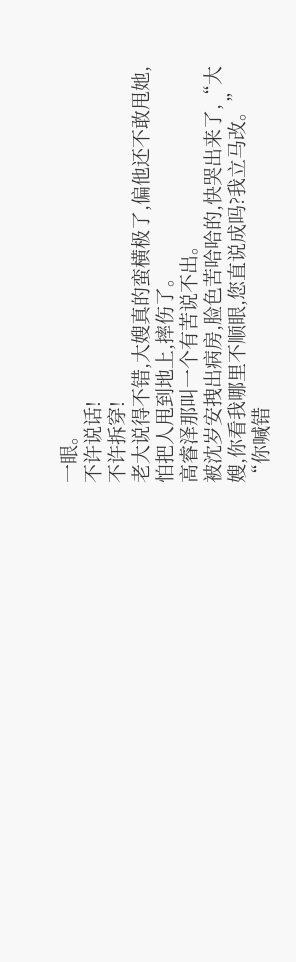一眼。
不许说话!
不许拆穿!
老大说得不错,大嫂真的蛮横极了,偏他还不敢甩她,怕把人甩到地上,摔伤了。
高睿泽那叫一个有苦说不出。
被沈岁安拽出病房,脸色苦哈哈的,快哭出来了,“大嫂,你看我哪里不顺眼,您直说成吗?我立马改。”
“你喊错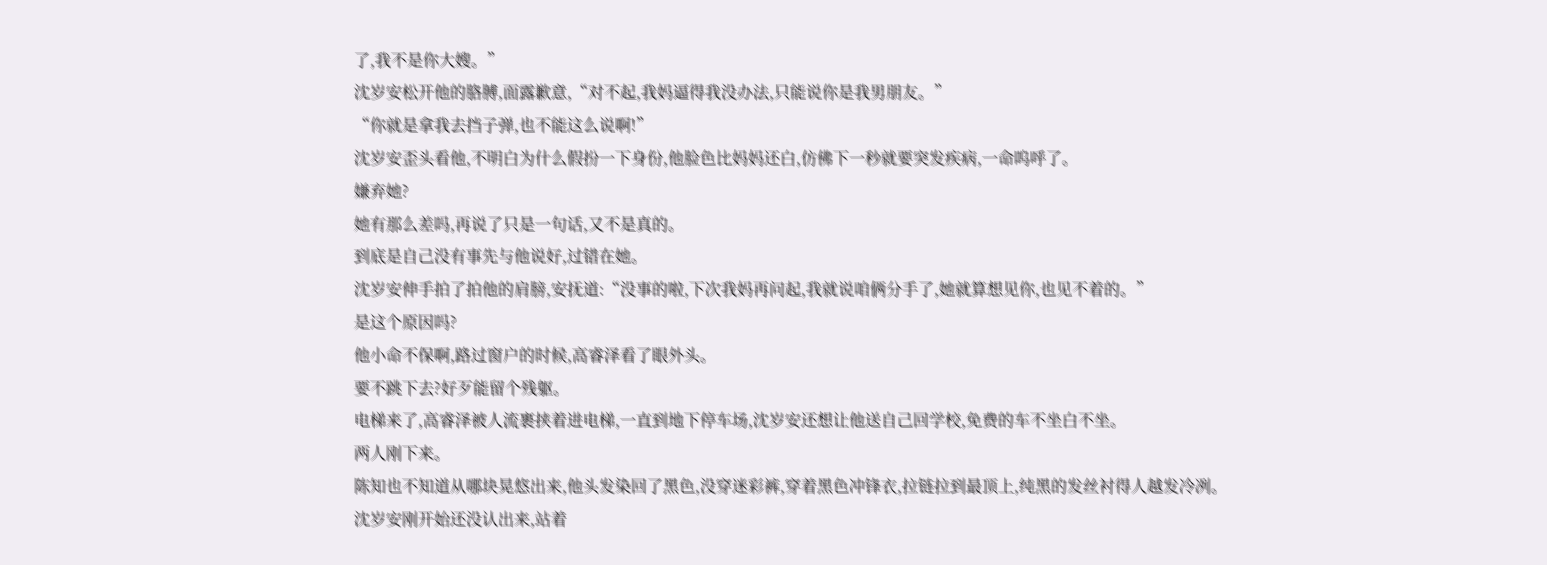了,我不是你大嫂。”
沈岁安松开他的胳膊,面露歉意,“对不起,我妈逼得我没办法,只能说你是我男朋友。”
“你就是拿我去挡子弹,也不能这么说啊!”
沈岁安歪头看他,不明白为什么假扮一下身份,他脸色比妈妈还白,仿佛下一秒就要突发疾病,一命呜呼了。
嫌弃她?
她有那么差吗,再说了只是一句话,又不是真的。
到底是自己没有事先与他说好,过错在她。
沈岁安伸手拍了拍他的肩膀,安抚道:“没事的啦,下次我妈再问起,我就说咱俩分手了,她就算想见你,也见不着的。”
是这个原因吗?
他小命不保啊,路过窗户的时候,高睿泽看了眼外头。
要不跳下去?好歹能留个残躯。
电梯来了,高睿泽被人流裹挟着进电梯,一直到地下停车场,沈岁安还想让他送自己回学校,免费的车不坐白不坐。
两人刚下来。
陈知也不知道从哪块晃悠出来,他头发染回了黑色,没穿迷彩裤,穿着黑色冲锋衣,拉链拉到最顶上,纯黑的发丝衬得人越发冷冽。
沈岁安刚开始还没认出来,站着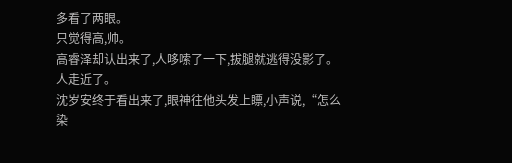多看了两眼。
只觉得高,帅。
高睿泽却认出来了,人哆嗦了一下,拔腿就逃得没影了。
人走近了。
沈岁安终于看出来了,眼神往他头发上瞟,小声说,“怎么染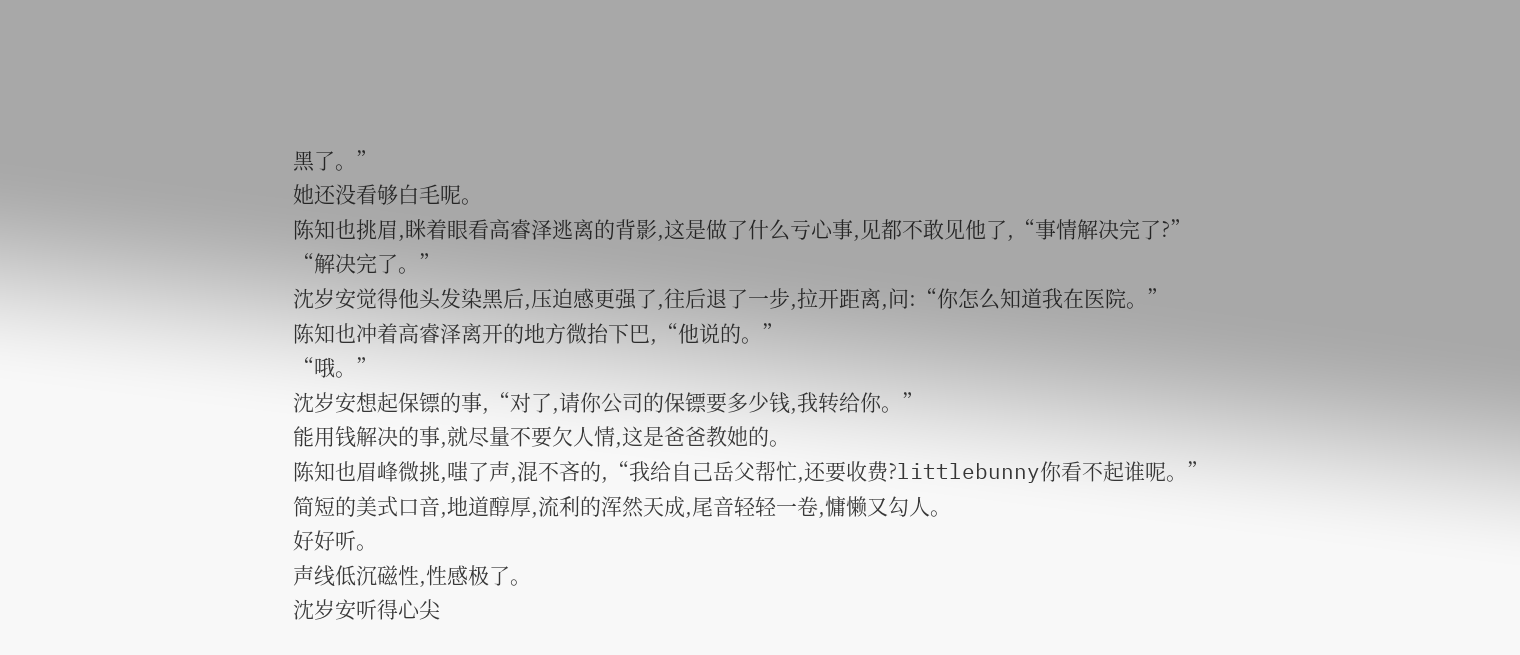黑了。”
她还没看够白毛呢。
陈知也挑眉,眯着眼看高睿泽逃离的背影,这是做了什么亏心事,见都不敢见他了,“事情解决完了?”
“解决完了。”
沈岁安觉得他头发染黑后,压迫感更强了,往后退了一步,拉开距离,问:“你怎么知道我在医院。”
陈知也冲着高睿泽离开的地方微抬下巴,“他说的。”
“哦。”
沈岁安想起保镖的事,“对了,请你公司的保镖要多少钱,我转给你。”
能用钱解决的事,就尽量不要欠人情,这是爸爸教她的。
陈知也眉峰微挑,嗤了声,混不吝的,“我给自己岳父帮忙,还要收费?littlebunny你看不起谁呢。”
简短的美式口音,地道醇厚,流利的浑然天成,尾音轻轻一卷,慵懒又勾人。
好好听。
声线低沉磁性,性感极了。
沈岁安听得心尖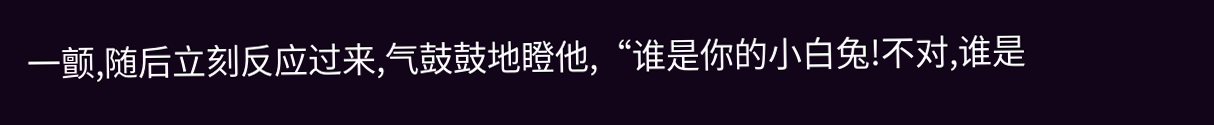一颤,随后立刻反应过来,气鼓鼓地瞪他,“谁是你的小白兔!不对,谁是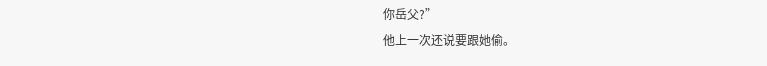你岳父?”
他上一次还说要跟她偷。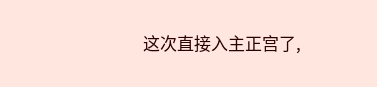这次直接入主正宫了,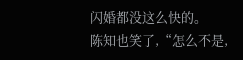闪婚都没这么快的。
陈知也笑了,“怎么不是,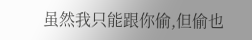虽然我只能跟你偷,但偷也